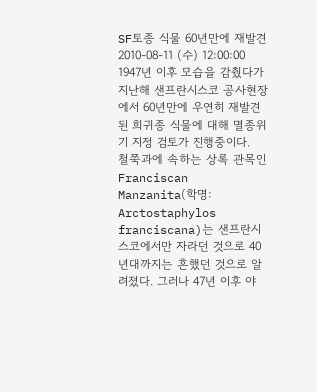SF토종 식물 60년만에 재발견
2010-08-11 (수) 12:00:00
1947년 이후 모습을 감췄다가 지난해 샌프란시스코 공사현장에서 60년만에 우연히 재발견된 희귀종 식물에 대해 멸종위기 지정 검토가 진행중이다.
철쭉과에 속하는 상록 관목인 Franciscan Manzanita(학명: Arctostaphylos franciscana)는 샌프란시스코에서만 자라던 것으로 40년대까지는 흔했던 것으로 알려졌다. 그러나 47년 이후 야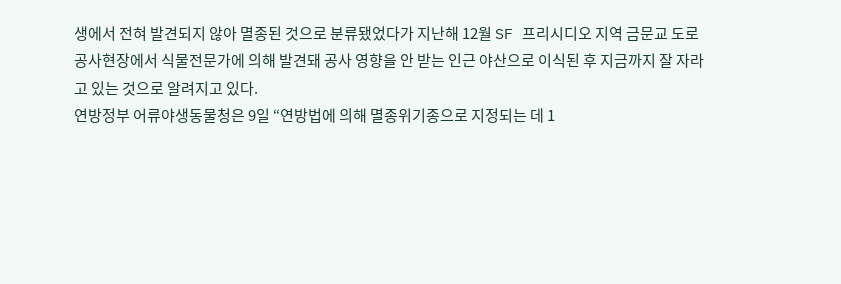생에서 전혀 발견되지 않아 멸종된 것으로 분류됐었다가 지난해 12월 SF 프리시디오 지역 금문교 도로 공사현장에서 식물전문가에 의해 발견돼 공사 영향을 안 받는 인근 야산으로 이식된 후 지금까지 잘 자라고 있는 것으로 알려지고 있다.
연방정부 어류야생동물청은 9일 “연방법에 의해 멸종위기종으로 지정되는 데 1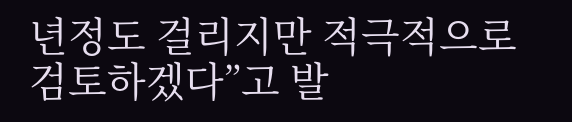년정도 걸리지만 적극적으로 검토하겠다”고 발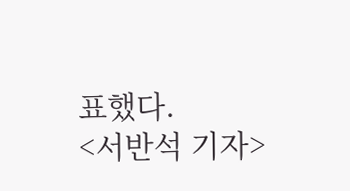표했다.
<서반석 기자>